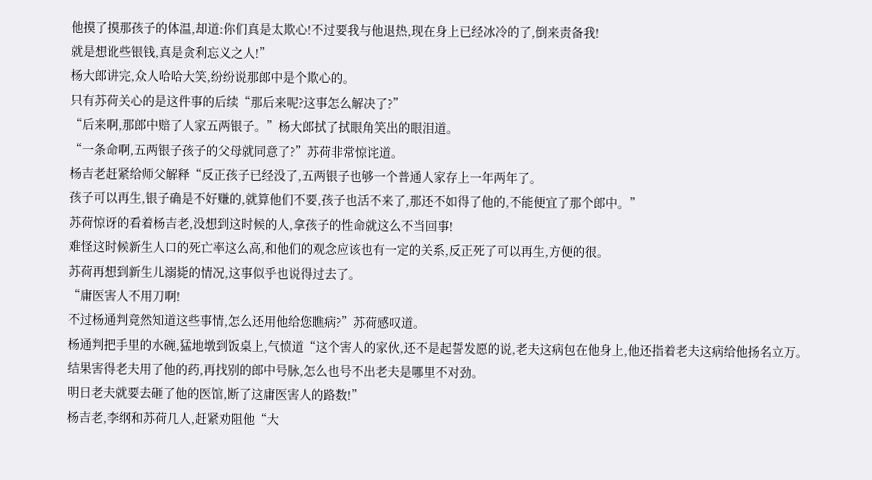他摸了摸那孩子的体温,却道:你们真是太欺心!不过要我与他退热,现在身上已经冰冷的了,倒来责备我!
就是想讹些银钱,真是贪利忘义之人!”
杨大郎讲完,众人哈哈大笑,纷纷说那郎中是个欺心的。
只有苏荷关心的是这件事的后续“那后来呢?这事怎么解决了?”
“后来啊,那郎中赔了人家五两银子。”杨大郎拭了拭眼角笑出的眼泪道。
“一条命啊,五两银子孩子的父母就同意了?”苏荷非常惊诧道。
杨吉老赶紧给师父解释“反正孩子已经没了,五两银子也够一个普通人家存上一年两年了。
孩子可以再生,银子确是不好赚的,就算他们不要,孩子也活不来了,那还不如得了他的,不能便宜了那个郎中。”
苏荷惊讶的看着杨吉老,没想到这时候的人,拿孩子的性命就这么不当回事!
难怪这时候新生人口的死亡率这么高,和他们的观念应该也有一定的关系,反正死了可以再生,方便的很。
苏荷再想到新生儿溺毙的情况,这事似乎也说得过去了。
“庸医害人不用刀啊!
不过杨通判竟然知道这些事情,怎么还用他给您瞧病?”苏荷感叹道。
杨通判把手里的水碗,猛地墩到饭桌上,气愤道“这个害人的家伙,还不是起誓发愿的说,老夫这病包在他身上,他还指着老夫这病给他扬名立万。
结果害得老夫用了他的药,再找别的郎中号脉,怎么也号不出老夫是哪里不对劲。
明日老夫就要去砸了他的医馆,断了这庸医害人的路数!”
杨吉老,李纲和苏荷几人,赶紧劝阻他“大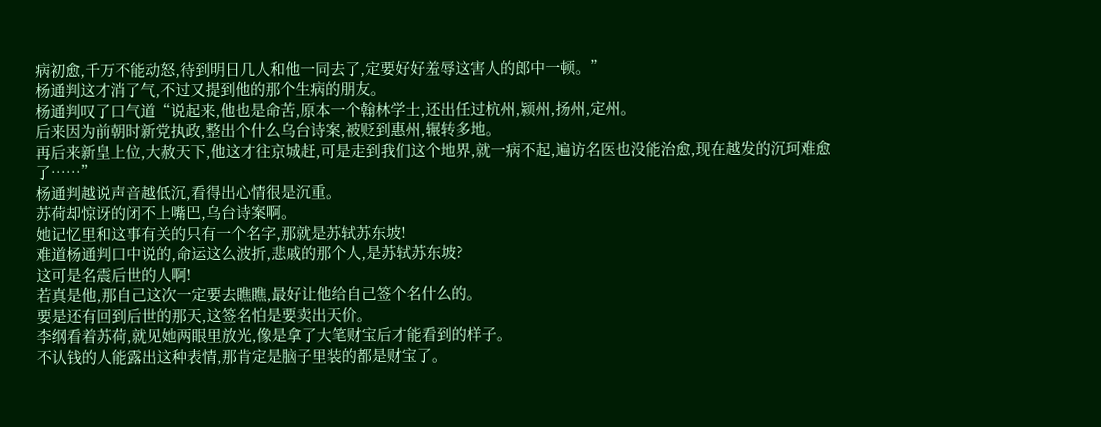病初愈,千万不能动怒,待到明日几人和他一同去了,定要好好羞辱这害人的郎中一顿。”
杨通判这才消了气,不过又提到他的那个生病的朋友。
杨通判叹了口气道“说起来,他也是命苦,原本一个翰林学士,还出任过杭州,颍州,扬州,定州。
后来因为前朝时新党执政,整出个什么乌台诗案,被贬到惠州,辗转多地。
再后来新皇上位,大赦天下,他这才往京城赶,可是走到我们这个地界,就一病不起,遍访名医也没能治愈,现在越发的沉珂难愈了……”
杨通判越说声音越低沉,看得出心情很是沉重。
苏荷却惊讶的闭不上嘴巴,乌台诗案啊。
她记忆里和这事有关的只有一个名字,那就是苏轼苏东坡!
难道杨通判口中说的,命运这么波折,悲戚的那个人,是苏轼苏东坡?
这可是名震后世的人啊!
若真是他,那自己这次一定要去瞧瞧,最好让他给自己签个名什么的。
要是还有回到后世的那天,这签名怕是要卖出天价。
李纲看着苏荷,就见她两眼里放光,像是拿了大笔财宝后才能看到的样子。
不认钱的人能露出这种表情,那肯定是脑子里装的都是财宝了。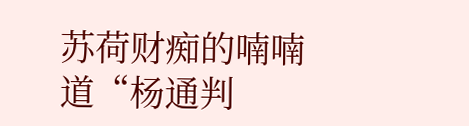苏荷财痴的喃喃道“杨通判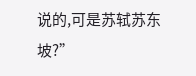说的,可是苏轼苏东坡?”